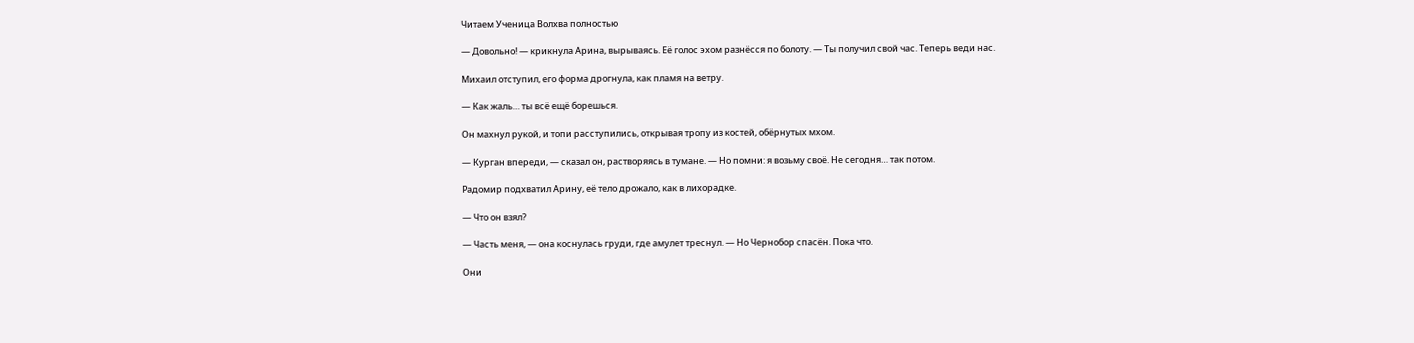Читаем Ученица Волхва полностью

— Довольно! — крикнула Арина, вырываясь. Её голос эхом разнёсся по болоту. — Ты получил свой час. Теперь веди нас.

Михаил отступил, его форма дрогнула, как пламя на ветру.

— Как жаль… ты всё ещё борешься.

Он махнул рукой, и топи расступились, открывая тропу из костей, обёрнутых мхом.

— Курган впереди, — сказал он, растворяясь в тумане. — Но помни: я возьму своё. Не сегодня… так потом.

Радомир подхватил Арину, её тело дрожало, как в лихорадке.

— Что он взял?

— Часть меня, — она коснулась груди, где амулет треснул. — Но Чернобор спасён. Пока что.

Они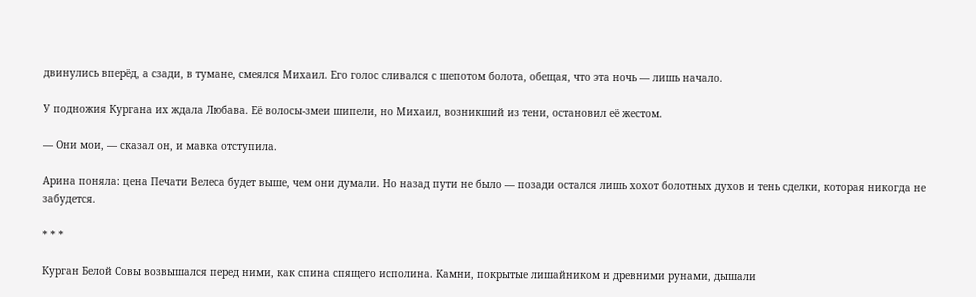двинулись вперёд, а сзади, в тумане, смеялся Михаил. Его голос сливался с шепотом болота, обещая, что эта ночь — лишь начало.

У подножия Кургана их ждала Любава. Её волосы-змеи шипели, но Михаил, возникший из тени, остановил её жестом.

— Они мои, — сказал он, и мавка отступила.

Арина поняла: цена Печати Велеса будет выше, чем они думали. Но назад пути не было — позади остался лишь хохот болотных духов и тень сделки, которая никогда не забудется.

* * *

Курган Белой Совы возвышался перед ними, как спина спящего исполина. Камни, покрытые лишайником и древними рунами, дышали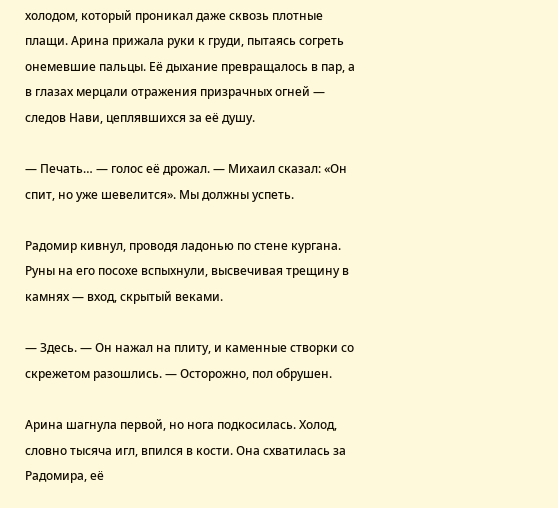холодом, который проникал даже сквозь плотные плащи. Арина прижала руки к груди, пытаясь согреть онемевшие пальцы. Её дыхание превращалось в пар, а в глазах мерцали отражения призрачных огней — следов Нави, цеплявшихся за её душу.

— Печать… — голос её дрожал. — Михаил сказал: «Он спит, но уже шевелится». Мы должны успеть.

Радомир кивнул, проводя ладонью по стене кургана. Руны на его посохе вспыхнули, высвечивая трещину в камнях — вход, скрытый веками.

— Здесь. — Он нажал на плиту, и каменные створки со скрежетом разошлись. — Осторожно, пол обрушен.

Арина шагнула первой, но нога подкосилась. Холод, словно тысяча игл, впился в кости. Она схватилась за Радомира, её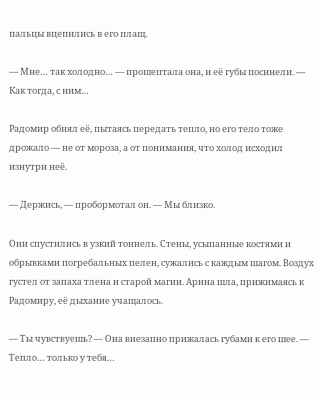пальцы вцепились в его плащ.

— Мне… так холодно… — прошептала она, и её губы посинели. — Как тогда, с ним…

Радомир обнял её, пытаясь передать тепло, но его тело тоже дрожало — не от мороза, а от понимания, что холод исходил изнутри неё.

— Держись, — пробормотал он. — Мы близко.

Они спустились в узкий тоннель. Стены, усыпанные костями и обрывками погребальных пелен, сужались с каждым шагом. Воздух густел от запаха тлена и старой магии. Арина шла, прижимаясь к Радомиру, её дыхание учащалось.

— Ты чувствуешь? — Она внезапно прижалась губами к его шее. — Тепло… только у тебя…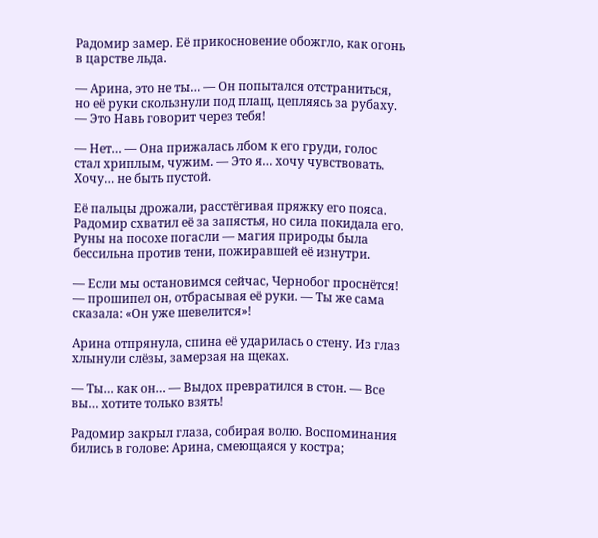Радомир замер. Её прикосновение обожгло, как огонь в царстве льда.

— Арина, это не ты… — Он попытался отстраниться, но её руки скользнули под плащ, цепляясь за рубаху. — Это Навь говорит через тебя!

— Нет… — Она прижалась лбом к его груди, голос стал хриплым, чужим. — Это я… хочу чувствовать. Хочу… не быть пустой.

Её пальцы дрожали, расстёгивая пряжку его пояса. Радомир схватил её за запястья, но сила покидала его. Руны на посохе погасли — магия природы была бессильна против тени, пожиравшей её изнутри.

— Если мы остановимся сейчас, Чернобог проснётся! — прошипел он, отбрасывая её руки. — Ты же сама сказала: «Он уже шевелится»!

Арина отпрянула, спина её ударилась о стену. Из глаз хлынули слёзы, замерзая на щеках.

— Ты… как он… — Выдох превратился в стон. — Все вы… хотите только взять!

Радомир закрыл глаза, собирая волю. Воспоминания бились в голове: Арина, смеющаяся у костра;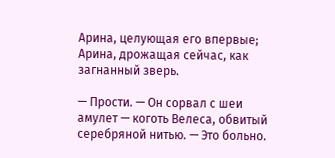Арина, целующая его впервые; Арина, дрожащая сейчас, как загнанный зверь.

— Прости. — Он сорвал с шеи амулет — коготь Велеса, обвитый серебряной нитью. — Это больно.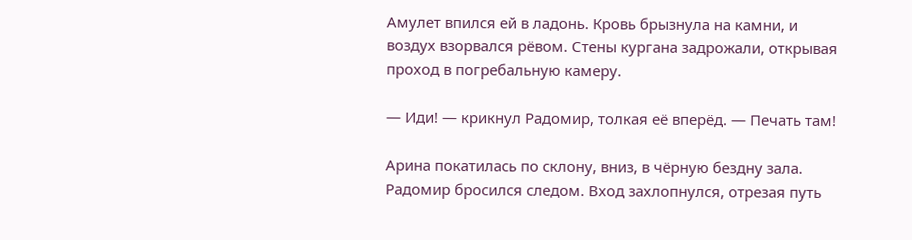Амулет впился ей в ладонь. Кровь брызнула на камни, и воздух взорвался рёвом. Стены кургана задрожали, открывая проход в погребальную камеру.

— Иди! — крикнул Радомир, толкая её вперёд. — Печать там!

Арина покатилась по склону, вниз, в чёрную бездну зала. Радомир бросился следом. Вход захлопнулся, отрезая путь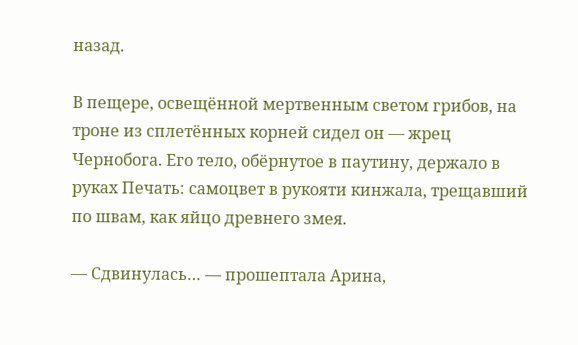назад.

В пещере, освещённой мертвенным светом грибов, на троне из сплетённых корней сидел он — жрец Чернобога. Его тело, обёрнутое в паутину, держало в руках Печать: самоцвет в рукояти кинжала, трещавший по швам, как яйцо древнего змея.

— Сдвинулась… — прошептала Арина,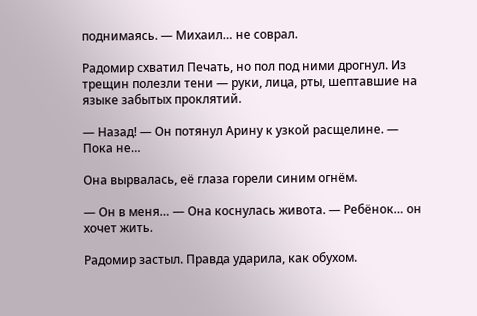поднимаясь. — Михаил… не соврал.

Радомир схватил Печать, но пол под ними дрогнул. Из трещин полезли тени — руки, лица, рты, шептавшие на языке забытых проклятий.

— Назад! — Он потянул Арину к узкой расщелине. — Пока не…

Она вырвалась, её глаза горели синим огнём.

— Он в меня… — Она коснулась живота. — Ребёнок… он хочет жить.

Радомир застыл. Правда ударила, как обухом.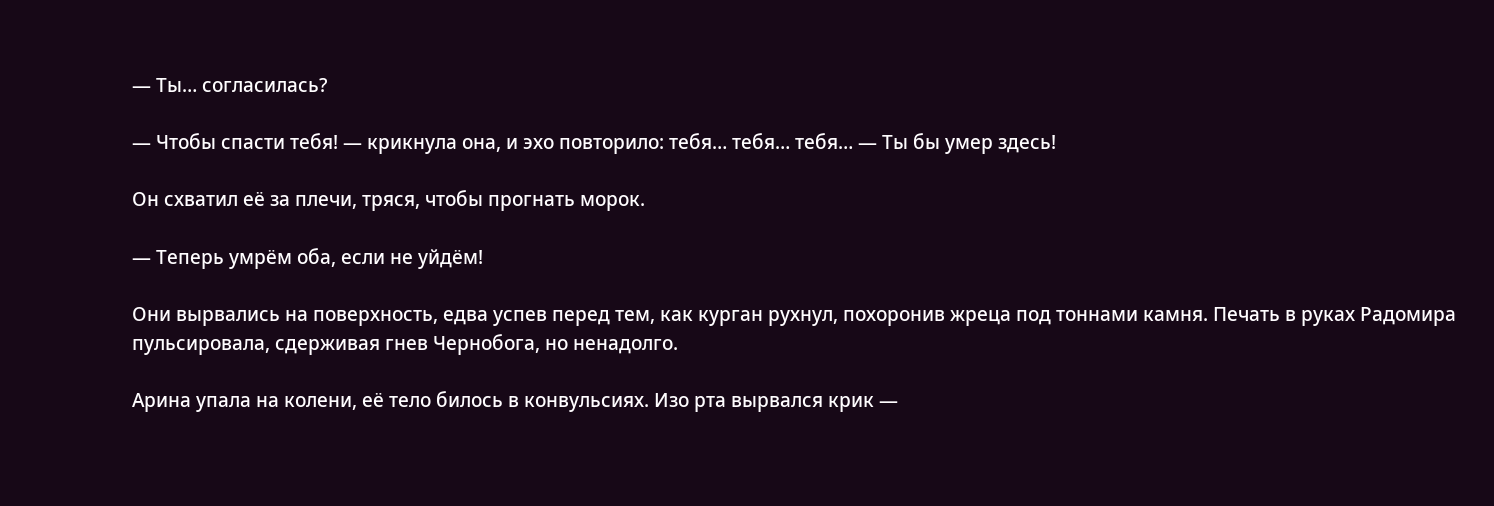— Ты… согласилась?

— Чтобы спасти тебя! — крикнула она, и эхо повторило: тебя… тебя… тебя… — Ты бы умер здесь!

Он схватил её за плечи, тряся, чтобы прогнать морок.

— Теперь умрём оба, если не уйдём!

Они вырвались на поверхность, едва успев перед тем, как курган рухнул, похоронив жреца под тоннами камня. Печать в руках Радомира пульсировала, сдерживая гнев Чернобога, но ненадолго.

Арина упала на колени, её тело билось в конвульсиях. Изо рта вырвался крик —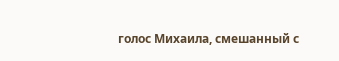голос Михаила, смешанный с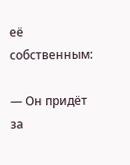её собственным:

— Он придёт за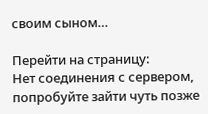своим сыном…

Перейти на страницу:
Нет соединения с сервером, попробуйте зайти чуть позже